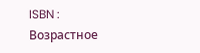ISBN :
Возрастное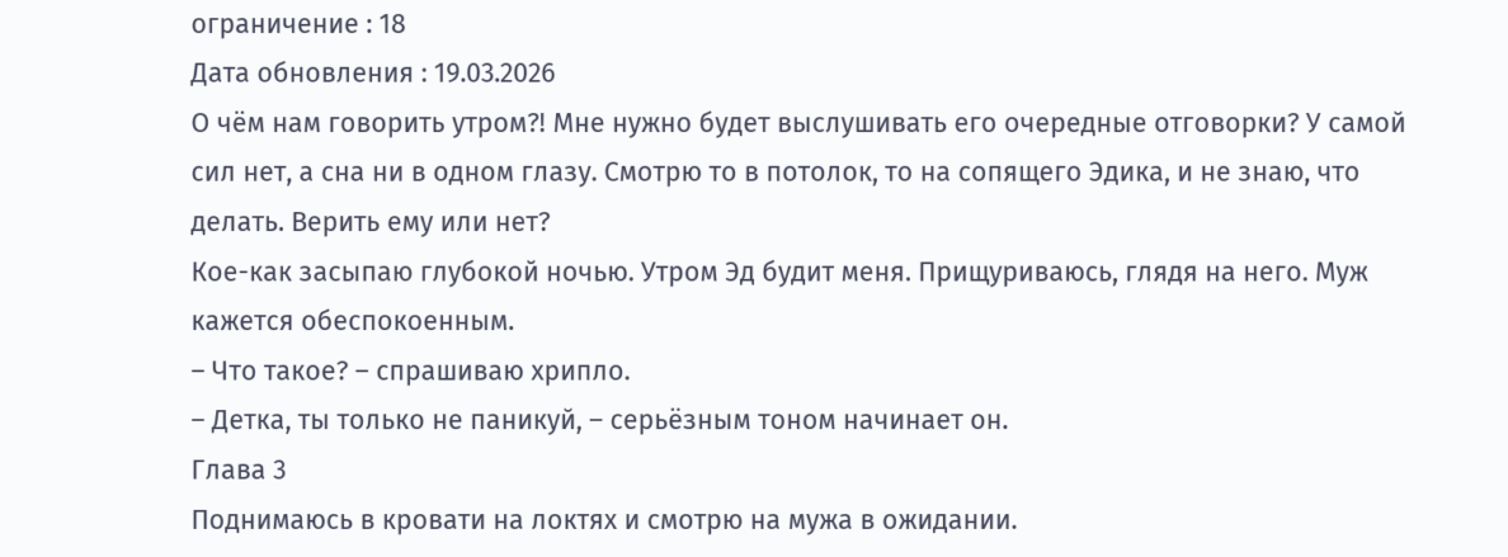ограничение : 18
Дата обновления : 19.03.2026
О чём нам говорить утром?! Мне нужно будет выслушивать его очередные отговорки? У самой сил нет, а сна ни в одном глазу. Смотрю то в потолок, то на сопящего Эдика, и не знаю, что делать. Верить ему или нет?
Кое-как засыпаю глубокой ночью. Утром Эд будит меня. Прищуриваюсь, глядя на него. Муж кажется обеспокоенным.
– Что такое? – спрашиваю хрипло.
– Детка, ты только не паникуй, – серьёзным тоном начинает он.
Глава 3
Поднимаюсь в кровати на локтях и смотрю на мужа в ожидании.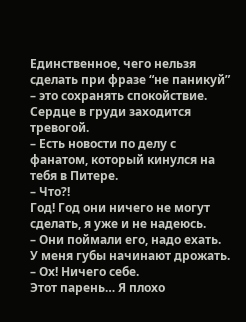Единственное, чего нельзя сделать при фразе “не паникуй” – это сохранять спокойствие. Сердце в груди заходится тревогой.
– Есть новости по делу с фанатом, который кинулся на тебя в Питере.
– Что?!
Год! Год они ничего не могут сделать, я уже и не надеюсь.
– Они поймали его, надо ехать.
У меня губы начинают дрожать.
– Ох! Ничего себе.
Этот парень… Я плохо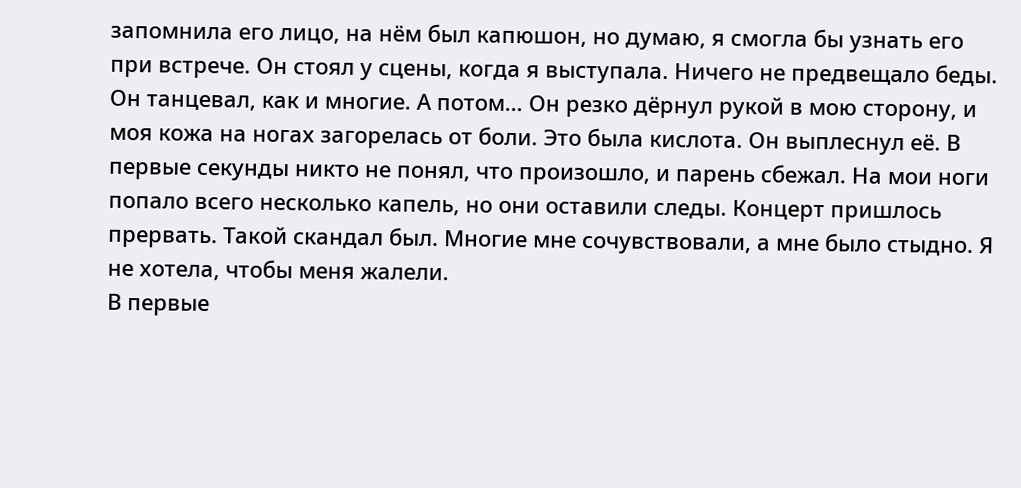запомнила его лицо, на нём был капюшон, но думаю, я смогла бы узнать его при встрече. Он стоял у сцены, когда я выступала. Ничего не предвещало беды. Он танцевал, как и многие. А потом… Он резко дёрнул рукой в мою сторону, и моя кожа на ногах загорелась от боли. Это была кислота. Он выплеснул её. В первые секунды никто не понял, что произошло, и парень сбежал. На мои ноги попало всего несколько капель, но они оставили следы. Концерт пришлось прервать. Такой скандал был. Многие мне сочувствовали, а мне было стыдно. Я не хотела, чтобы меня жалели.
В первые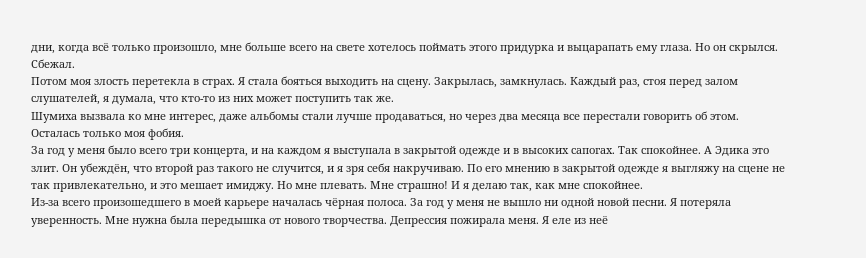дни, когда всё только произошло, мне больше всего на свете хотелось поймать этого придурка и выцарапать ему глаза. Но он скрылся. Сбежал.
Потом моя злость перетекла в страх. Я стала бояться выходить на сцену. Закрылась, замкнулась. Каждый раз, стоя перед залом слушателей, я думала, что кто-то из них может поступить так же.
Шумиха вызвала ко мне интерес, даже альбомы стали лучше продаваться, но через два месяца все перестали говорить об этом. Осталась только моя фобия.
За год у меня было всего три концерта, и на каждом я выступала в закрытой одежде и в высоких сапогах. Так спокойнее. А Эдика это злит. Он убеждён, что второй раз такого не случится, и я зря себя накручиваю. По его мнению в закрытой одежде я выгляжу на сцене не так привлекательно, и это мешает имиджу. Но мне плевать. Мне страшно! И я делаю так, как мне спокойнее.
Из-за всего произошедшего в моей карьере началась чёрная полоса. За год у меня не вышло ни одной новой песни. Я потеряла уверенность. Мне нужна была передышка от нового творчества. Депрессия пожирала меня. Я еле из неё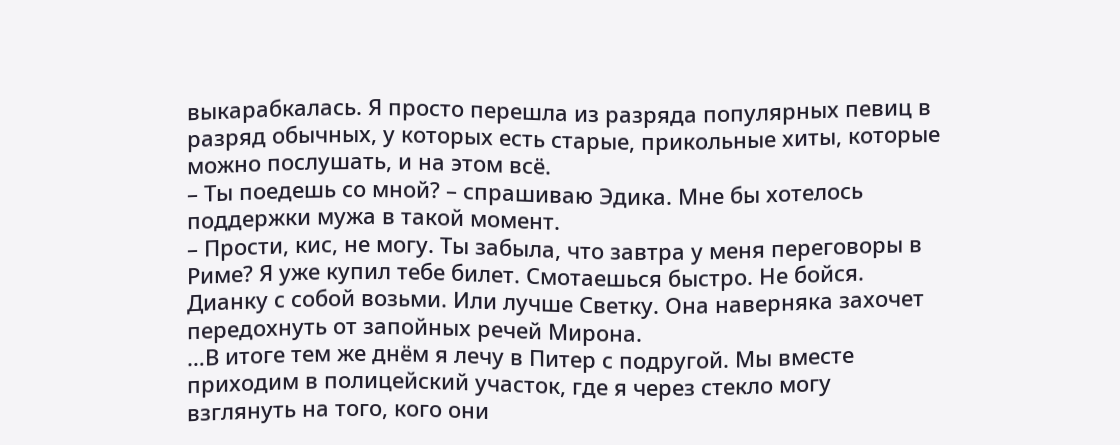выкарабкалась. Я просто перешла из разряда популярных певиц в разряд обычных, у которых есть старые, прикольные хиты, которые можно послушать, и на этом всё.
– Ты поедешь со мной? – спрашиваю Эдика. Мне бы хотелось поддержки мужа в такой момент.
– Прости, кис, не могу. Ты забыла, что завтра у меня переговоры в Риме? Я уже купил тебе билет. Смотаешься быстро. Не бойся. Дианку с собой возьми. Или лучше Светку. Она наверняка захочет передохнуть от запойных речей Мирона.
…В итоге тем же днём я лечу в Питер с подругой. Мы вместе приходим в полицейский участок, где я через стекло могу взглянуть на того, кого они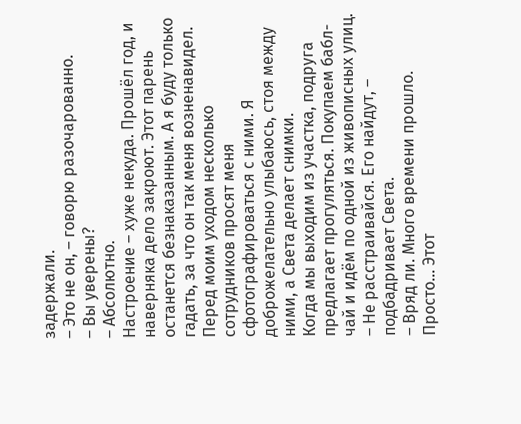задержали.
– Это не он, – говорю разочарованно.
– Вы уверены?
– Абсолютно.
Настроение – хуже некуда. Прошёл год, и наверняка дело закроют. Этот парень останется безнаказанным. А я буду только гадать, за что он так меня возненавидел.
Перед моим уходом несколько сотрудников просят меня сфотографироваться с ними. Я доброжелательно улыбаюсь, стоя между ними, а Света делает снимки.
Когда мы выходим из участка, подруга предлагает прогуляться. Покупаем бабл-чай и идём по одной из живописных улиц.
– Не расстраивайся. Его найдут, – подбадривает Света.
– Вряд ли. Много времени прошло. Просто… Этот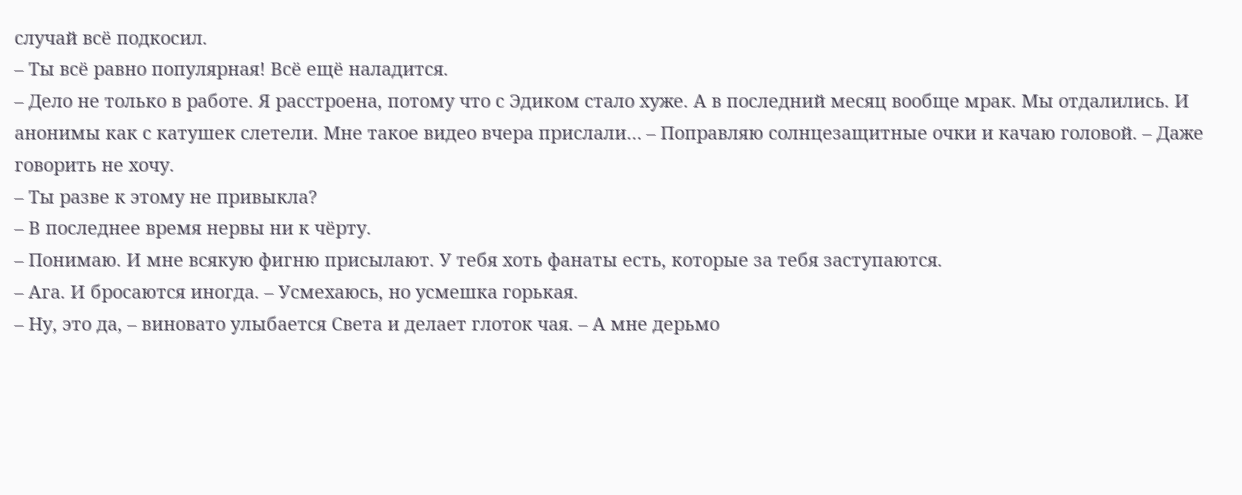случай всё подкосил.
– Ты всё равно популярная! Всё ещё наладится.
– Дело не только в работе. Я расстроена, потому что с Эдиком стало хуже. А в последний месяц вообще мрак. Мы отдалились. И анонимы как с катушек слетели. Мне такое видео вчера прислали… – Поправляю солнцезащитные очки и качаю головой. – Даже говорить не хочу.
– Ты разве к этому не привыкла?
– В последнее время нервы ни к чёрту.
– Понимаю. И мне всякую фигню присылают. У тебя хоть фанаты есть, которые за тебя заступаются.
– Ага. И бросаются иногда. – Усмехаюсь, но усмешка горькая.
– Ну, это да, – виновато улыбается Света и делает глоток чая. – А мне дерьмо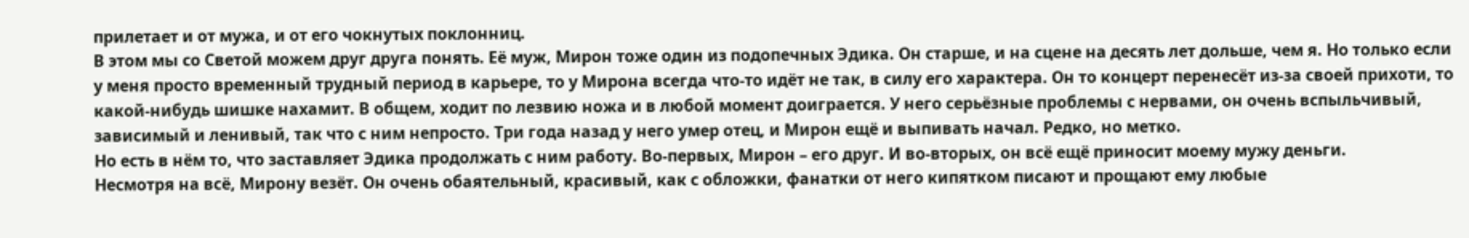прилетает и от мужа, и от его чокнутых поклонниц.
В этом мы со Светой можем друг друга понять. Её муж, Мирон тоже один из подопечных Эдика. Он старше, и на сцене на десять лет дольше, чем я. Но только если у меня просто временный трудный период в карьере, то у Мирона всегда что-то идёт не так, в силу его характера. Он то концерт перенесёт из-за своей прихоти, то какой-нибудь шишке нахамит. В общем, ходит по лезвию ножа и в любой момент доиграется. У него серьёзные проблемы с нервами, он очень вспыльчивый, зависимый и ленивый, так что с ним непросто. Три года назад у него умер отец, и Мирон ещё и выпивать начал. Редко, но метко.
Но есть в нём то, что заставляет Эдика продолжать с ним работу. Во-первых, Мирон – его друг. И во-вторых, он всё ещё приносит моему мужу деньги.
Несмотря на всё, Мирону везёт. Он очень обаятельный, красивый, как с обложки, фанатки от него кипятком писают и прощают ему любые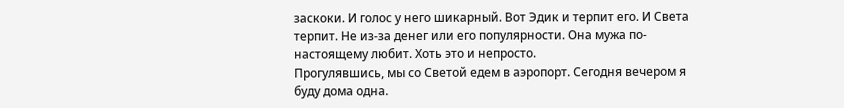заскоки. И голос у него шикарный. Вот Эдик и терпит его. И Света терпит. Не из-за денег или его популярности. Она мужа по-настоящему любит. Хоть это и непросто.
Прогулявшись, мы со Светой едем в аэропорт. Сегодня вечером я буду дома одна.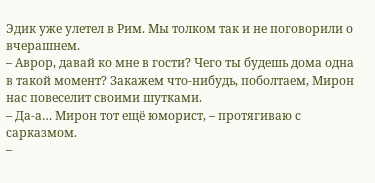Эдик уже улетел в Рим. Мы толком так и не поговорили о вчерашнем.
– Аврор, давай ко мне в гости? Чего ты будешь дома одна в такой момент? Закажем что-нибудь, поболтаем, Мирон нас повеселит своими шутками.
– Да-а… Мирон тот ещё юморист, – протягиваю с сарказмом.
–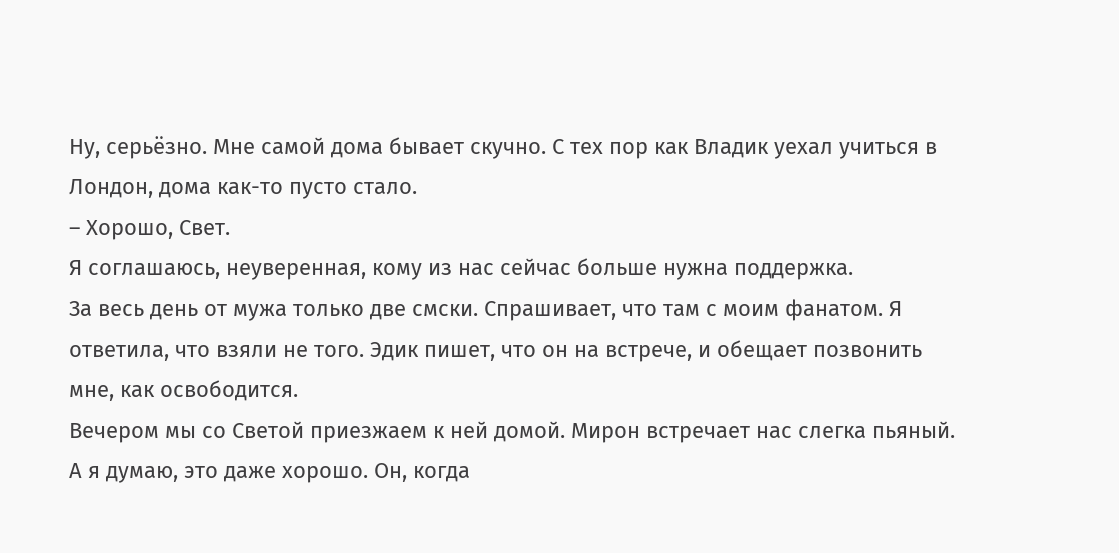Ну, серьёзно. Мне самой дома бывает скучно. С тех пор как Владик уехал учиться в Лондон, дома как-то пусто стало.
– Хорошо, Свет.
Я соглашаюсь, неуверенная, кому из нас сейчас больше нужна поддержка.
За весь день от мужа только две смски. Спрашивает, что там с моим фанатом. Я ответила, что взяли не того. Эдик пишет, что он на встрече, и обещает позвонить мне, как освободится.
Вечером мы со Светой приезжаем к ней домой. Мирон встречает нас слегка пьяный. А я думаю, это даже хорошо. Он, когда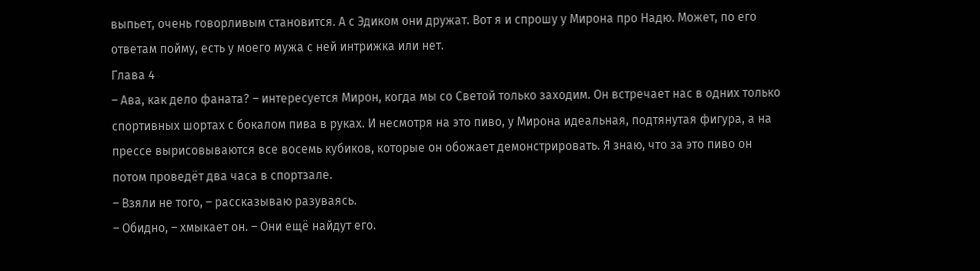выпьет, очень говорливым становится. А с Эдиком они дружат. Вот я и спрошу у Мирона про Надю. Может, по его ответам пойму, есть у моего мужа с ней интрижка или нет.
Глава 4
– Ава, как дело фаната? – интересуется Мирон, когда мы со Светой только заходим. Он встречает нас в одних только спортивных шортах с бокалом пива в руках. И несмотря на это пиво, у Мирона идеальная, подтянутая фигура, а на прессе вырисовываются все восемь кубиков, которые он обожает демонстрировать. Я знаю, что за это пиво он потом проведёт два часа в спортзале.
– Взяли не того, – рассказываю разуваясь.
– Обидно, – хмыкает он. – Они ещё найдут его.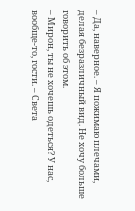– Да, наверное. – Я пожимаю плечами, делая безразличный вид. Не хочу больше говорить об этом.
– Мирон, ты не хочешь одеться? У нас, вообще-то, гости. – Света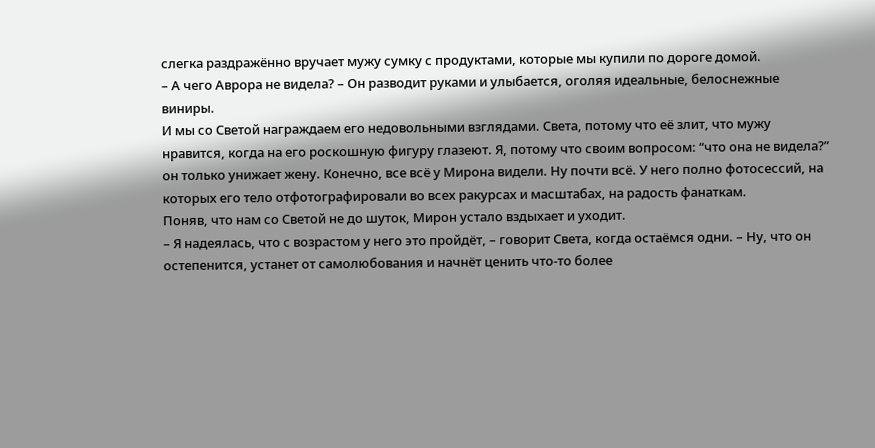слегка раздражённо вручает мужу сумку с продуктами, которые мы купили по дороге домой.
– А чего Аврора не видела? – Он разводит руками и улыбается, оголяя идеальные, белоснежные виниры.
И мы со Светой награждаем его недовольными взглядами. Света, потому что её злит, что мужу нравится, когда на его роскошную фигуру глазеют. Я, потому что своим вопросом: “что она не видела?” он только унижает жену. Конечно, все всё у Мирона видели. Ну почти всё. У него полно фотосессий, на которых его тело отфотографировали во всех ракурсах и масштабах, на радость фанаткам.
Поняв, что нам со Светой не до шуток, Мирон устало вздыхает и уходит.
– Я надеялась, что с возрастом у него это пройдёт, – говорит Света, когда остаёмся одни. – Ну, что он остепенится, устанет от самолюбования и начнёт ценить что-то более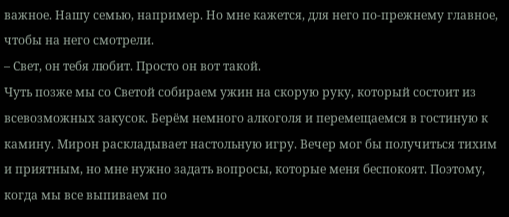важное. Нашу семью, например. Но мне кажется, для него по-прежнему главное, чтобы на него смотрели.
– Свет, он тебя любит. Просто он вот такой.
Чуть позже мы со Светой собираем ужин на скорую руку, который состоит из всевозможных закусок. Берём немного алкоголя и перемещаемся в гостиную к камину. Мирон раскладывает настольную игру. Вечер мог бы получиться тихим и приятным, но мне нужно задать вопросы, которые меня беспокоят. Поэтому, когда мы все выпиваем по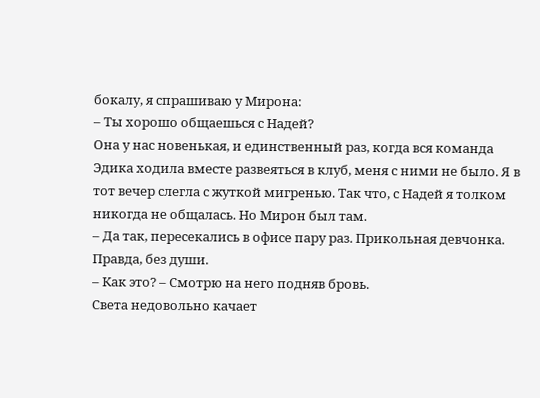бокалу, я спрашиваю у Мирона:
– Ты хорошо общаешься с Надей?
Она у нас новенькая, и единственный раз, когда вся команда Эдика ходила вместе развеяться в клуб, меня с ними не было. Я в тот вечер слегла с жуткой мигренью. Так что, с Надей я толком никогда не общалась. Но Мирон был там.
– Да так, пересекались в офисе пару раз. Прикольная девчонка. Правда, без души.
– Как это? – Смотрю на него подняв бровь.
Света недовольно качает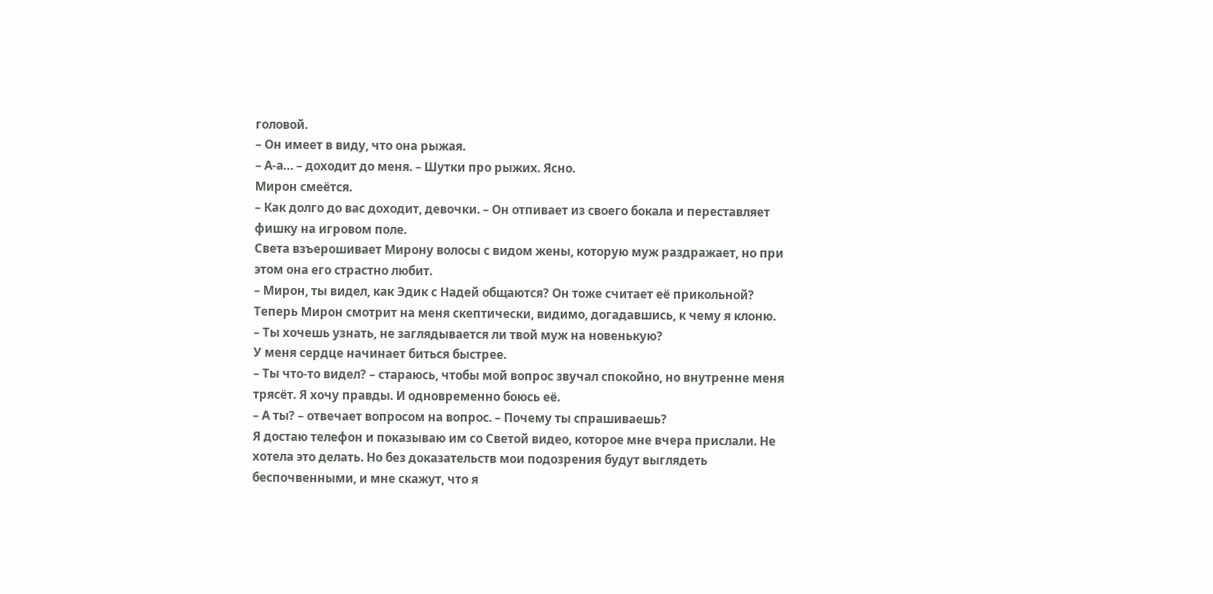головой.
– Он имеет в виду, что она рыжая.
– А-а… – доходит до меня. – Шутки про рыжих. Ясно.
Мирон смеётся.
– Как долго до вас доходит, девочки. – Он отпивает из своего бокала и переставляет фишку на игровом поле.
Света взъерошивает Мирону волосы с видом жены, которую муж раздражает, но при этом она его страстно любит.
– Мирон, ты видел, как Эдик с Надей общаются? Он тоже считает её прикольной?
Теперь Мирон смотрит на меня скептически, видимо, догадавшись, к чему я клоню.
– Ты хочешь узнать, не заглядывается ли твой муж на новенькую?
У меня сердце начинает биться быстрее.
– Ты что-то видел? – стараюсь, чтобы мой вопрос звучал спокойно, но внутренне меня трясёт. Я хочу правды. И одновременно боюсь её.
– А ты? – отвечает вопросом на вопрос. – Почему ты спрашиваешь?
Я достаю телефон и показываю им со Светой видео, которое мне вчера прислали. Не хотела это делать. Но без доказательств мои подозрения будут выглядеть беспочвенными, и мне скажут, что я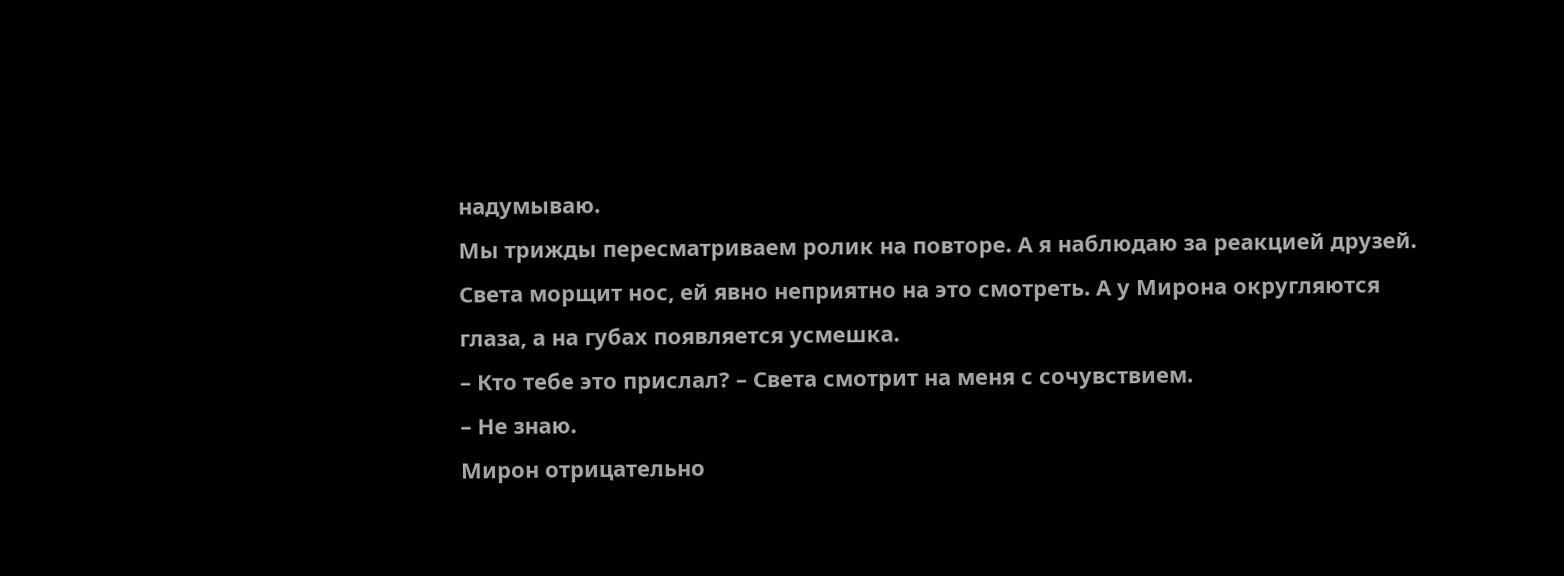надумываю.
Мы трижды пересматриваем ролик на повторе. А я наблюдаю за реакцией друзей. Света морщит нос, ей явно неприятно на это смотреть. А у Мирона округляются глаза, а на губах появляется усмешка.
– Кто тебе это прислал? – Света смотрит на меня с сочувствием.
– Не знаю.
Мирон отрицательно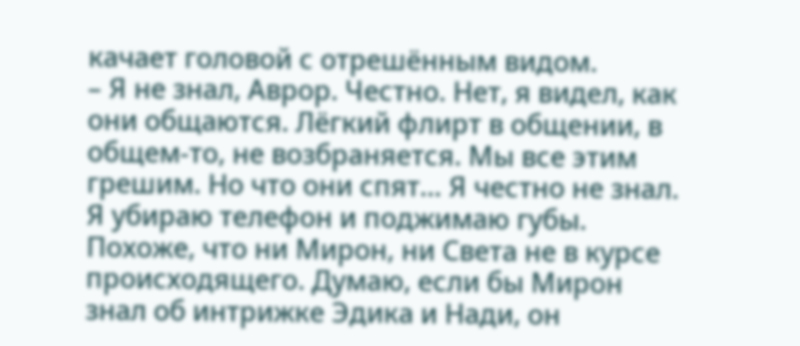качает головой с отрешённым видом.
– Я не знал, Аврор. Честно. Нет, я видел, как они общаются. Лёгкий флирт в общении, в общем-то, не возбраняется. Мы все этим грешим. Но что они спят… Я честно не знал.
Я убираю телефон и поджимаю губы. Похоже, что ни Мирон, ни Света не в курсе происходящего. Думаю, если бы Мирон знал об интрижке Эдика и Нади, он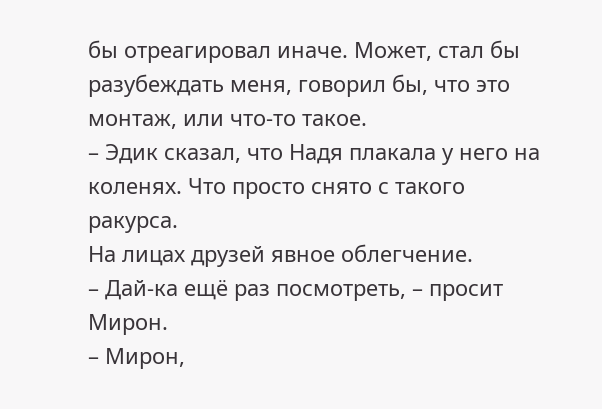бы отреагировал иначе. Может, стал бы разубеждать меня, говорил бы, что это монтаж, или что-то такое.
– Эдик сказал, что Надя плакала у него на коленях. Что просто снято с такого ракурса.
На лицах друзей явное облегчение.
– Дай-ка ещё раз посмотреть, – просит Мирон.
– Мирон,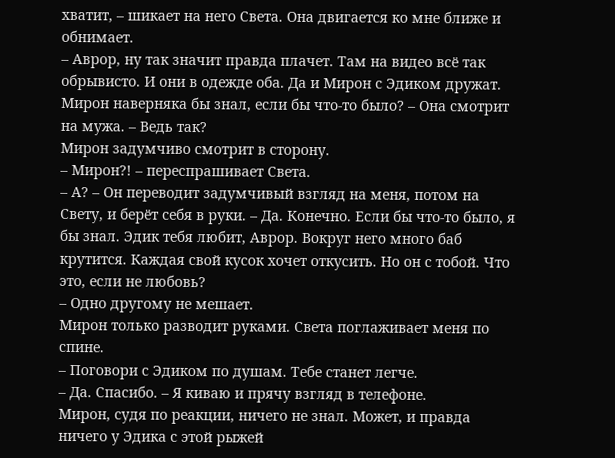хватит, – шикает на него Света. Она двигается ко мне ближе и обнимает.
– Аврор, ну так значит правда плачет. Там на видео всё так обрывисто. И они в одежде оба. Да и Мирон с Эдиком дружат. Мирон наверняка бы знал, если бы что-то было? – Она смотрит на мужа. – Ведь так?
Мирон задумчиво смотрит в сторону.
– Мирон?! – переспрашивает Света.
– А? – Он переводит задумчивый взгляд на меня, потом на Свету, и берёт себя в руки. – Да. Конечно. Если бы что-то было, я бы знал. Эдик тебя любит, Аврор. Вокруг него много баб крутится. Каждая свой кусок хочет откусить. Но он с тобой. Что это, если не любовь?
– Одно другому не мешает.
Мирон только разводит руками. Света поглаживает меня по спине.
– Поговори с Эдиком по душам. Тебе станет легче.
– Да. Спасибо. – Я киваю и прячу взгляд в телефоне.
Мирон, судя по реакции, ничего не знал. Может, и правда ничего у Эдика с этой рыжей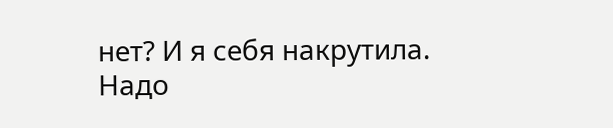нет? И я себя накрутила. Надо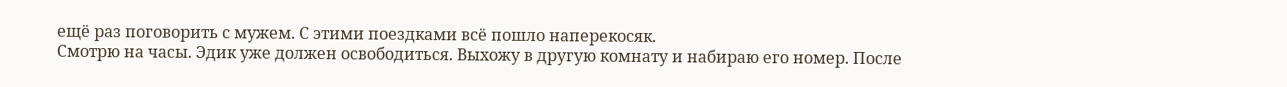ещё раз поговорить с мужем. С этими поездками всё пошло наперекосяк.
Смотрю на часы. Эдик уже должен освободиться. Выхожу в другую комнату и набираю его номер. После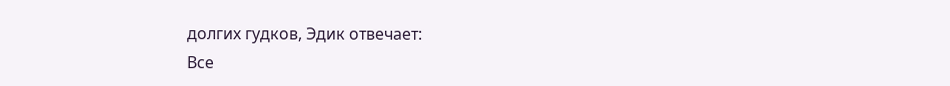долгих гудков, Эдик отвечает:
Все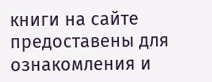книги на сайте предоставены для ознакомления и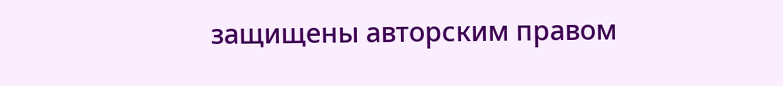защищены авторским правом